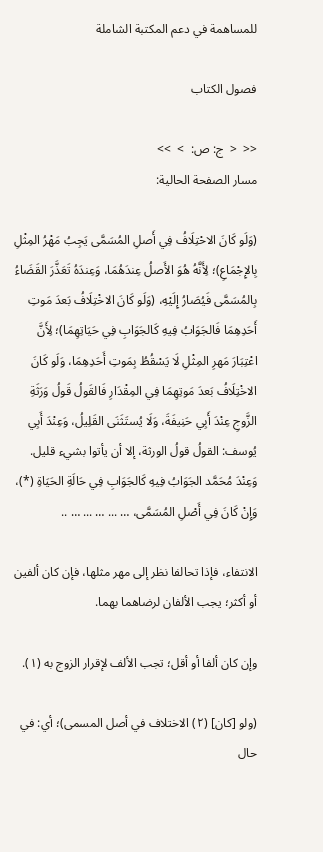للمساهمة في دعم المكتبة الشاملة

فصول الكتاب

<<  <  ج: ص:  >  >>
مسار الصفحة الحالية:

(وَلَو كَانَ الاحْتِلَافُ فِي أَصلِ المُسَمَّى يَجِبُ مَهْرُ المِثْلِ بِالإِجْمَاعِ)؛ لِأَنَّهُ هُوَ الأَصلُ عِندَهُمَا، وَعِندَهُ تَعَذَّرَ القَضَاءُ بِالمُسَمَّى فَيُصَارُ إِلَيْهِ، (وَلَو كَانَ الاخْتِلَافُ بَعدَ مَوتِ أَحَدِهِمَا فَالجَوَابُ فِيهِ كَالجَوَابِ فِي حَيَاتِهِمَا)؛ لِأَنَّ اعْتِبَارَ مَهرِ المِثْلِ لَا يَسْقُطُ بِمَوتِ أَحَدِهِمَا، وَلَو كَانَ الاخْتِلَافُ بَعدَ مَوتِهِمَا فِي المِقْدَارِ فَالقَولُ قَولُ وَرَثَةِ الزَّوجِ عِنْدَ أَبِي حَنِيفَةَ، وَلَا يُستَثَنَى القَلِيلُ، وَعِنْدَ أَبِي يُوسف: القولُ قولُ الورثة، إلا أن يأتوا بشيء قليل. وَعِنْدَ مُحَمَّد الجَوَابُ فِيهِ كَالجَوَابِ فِي حَالَةِ الحَيَاةِ (*)، وَإِنْ كَانَ فِي أَصْلِ المُسَمَّى، … ... … ... … ..

الانتفاء، فإذا تحالفا نظر إلى مهر مثلها، فإن كان ألفين أو أكثر؛ يجب الألفان لرضاهما بهما.

وإن كان ألفا أو أقل؛ تجب الألف لإقرار الزوج به (١).

(ولو [كان] (٢) الاختلاف في أصل المسمى)؛ أي: في حال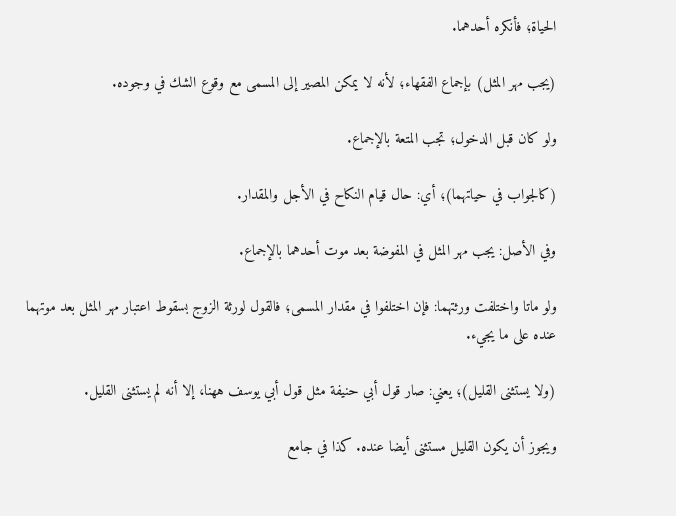الحياة؛ فأنكره أحدهما.

(يجب مهر المثل) بإجماع الفقهاء؛ لأنه لا يمكن المصير إلى المسمى مع وقوع الشك في وجوده.

ولو كان قبل الدخول؛ تجب المتعة بالإجماع.

(كالجواب في حياتهما)؛ أي: حال قيام النكاح في الأجل والمقدار.

وفي الأصل: يجب مهر المثل في المفوضة بعد موت أحدهما بالإجماع.

ولو ماتا واختلفت ورثتهما: فإن اختلفوا في مقدار المسمى؛ فالقول لورثة الزوج بسقوط اعتبار مهر المثل بعد موتهما عنده على ما يجيء.

(ولا يستثنى القليل)؛ يعني: صار قول أبي حنيفة مثل قول أبي يوسف ههنا، إلا أنه لم يستثنى القليل.

ويجوز أن يكون القليل مستثنى أيضا عنده. كذا في جامع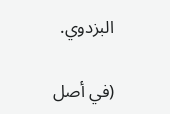البزدوي.

(في أصل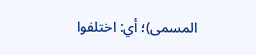المسمى)؛ أي: اختلفوا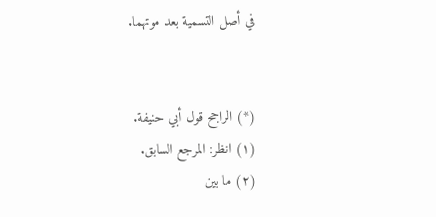في أصل التسمية بعد موتهما.


(*) الراجح قول أبي حنيفة.
(١) انظر: المرجع السابق.
(٢) ما بين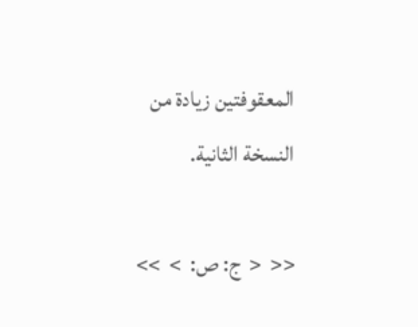المعقوفتين زيادة من النسخة الثانية.

<<  <  ج: ص:  >  >>